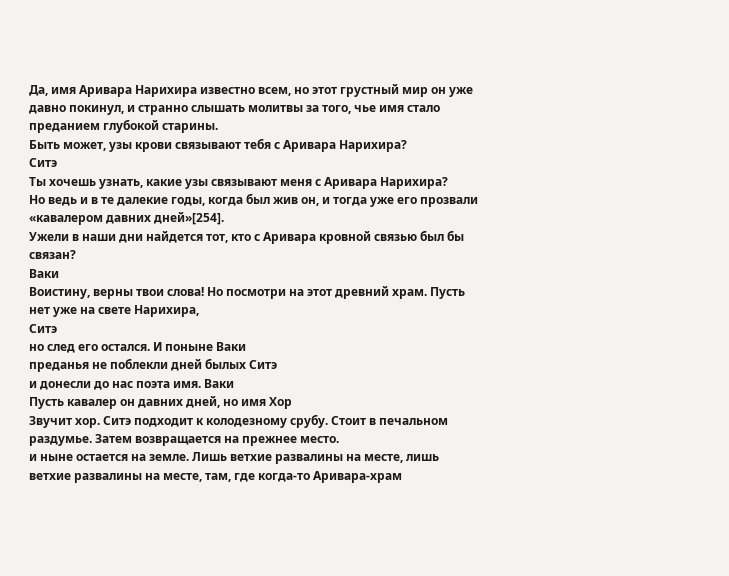Да, имя Аривара Нарихира известно всем, но этот грустный мир он уже давно покинул, и странно слышать молитвы за того, чье имя стало преданием глубокой старины.
Быть может, узы крови связывают тебя с Аривара Нарихира?
Ситэ
Ты хочешь узнать, какие узы связывают меня с Аривара Нарихира?
Но ведь и в те далекие годы, когда был жив он, и тогда уже его прозвали «кавалером давних дней»[254].
Ужели в наши дни найдется тот, кто с Аривара кровной связью был бы связан?
Ваки
Воистину, верны твои слова! Но посмотри на этот древний храм. Пусть нет уже на свете Нарихира,
Ситэ
но след его остался. И поныне Ваки
преданья не поблекли дней былых Ситэ
и донесли до нас поэта имя. Ваки
Пусть кавалер он давних дней, но имя Хор
Звучит хор. Ситэ подходит к колодезному срубу. Стоит в печальном раздумье. Затем возвращается на прежнее место.
и ныне остается на земле. Лишь ветхие развалины на месте, лишь ветхие развалины на месте, там, где когда-то Аривара-храм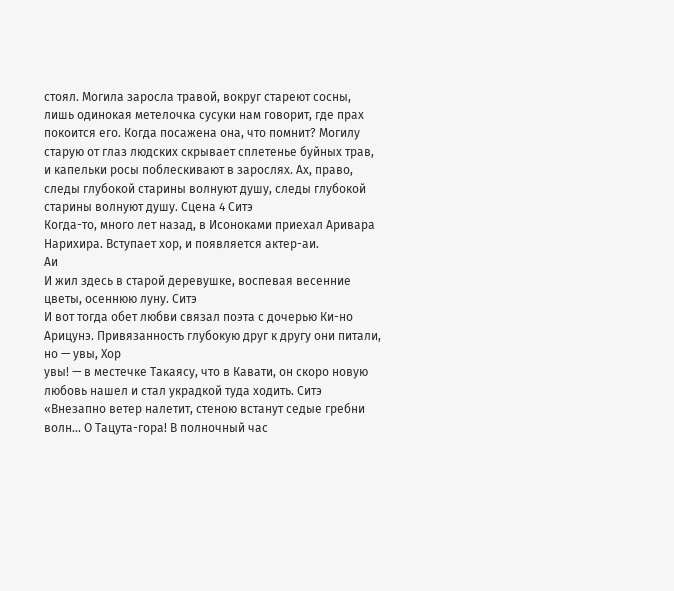стоял. Могила заросла травой, вокруг стареют сосны, лишь одинокая метелочка сусуки нам говорит, где прах покоится его. Когда посажена она, что помнит? Могилу старую от глаз людских скрывает сплетенье буйных трав, и капельки росы поблескивают в зарослях. Ах, право, следы глубокой старины волнуют душу, следы глубокой старины волнуют душу. Сцена 4 Ситэ
Когда-то, много лет назад, в Исоноками приехал Аривара Нарихира. Вступает хор, и появляется актер-аи.
Аи
И жил здесь в старой деревушке, воспевая весенние цветы, осеннюю луну. Ситэ
И вот тогда обет любви связал поэта с дочерью Ки-но Арицунэ. Привязанность глубокую друг к другу они питали, но — увы, Хор
увы! — в местечке Такаясу, что в Кавати, он скоро новую любовь нашел и стал украдкой туда ходить. Ситэ
«Внезапно ветер налетит, стеною встанут седые гребни волн... О Тацута-гора! В полночный час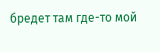бредет там где-то мой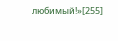любимый!»[255]